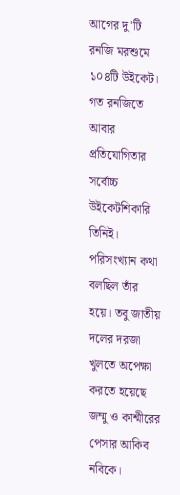আগের দু'টি রনজি মরশুমে ১০৪টি উইকেট। গত রনজিতে আবার প্রতিযোগিতার সর্বোচ্চ উইকেটশিকারি তিনিই। পরিসংখ্যান কথা বলছিল তাঁর হয়ে। তবু জাতীয় দলের দরজা খুলতে অপেক্ষা করতে হয়েছে জম্মু ও কাশ্মীরের পেসার আকিব নবিকে।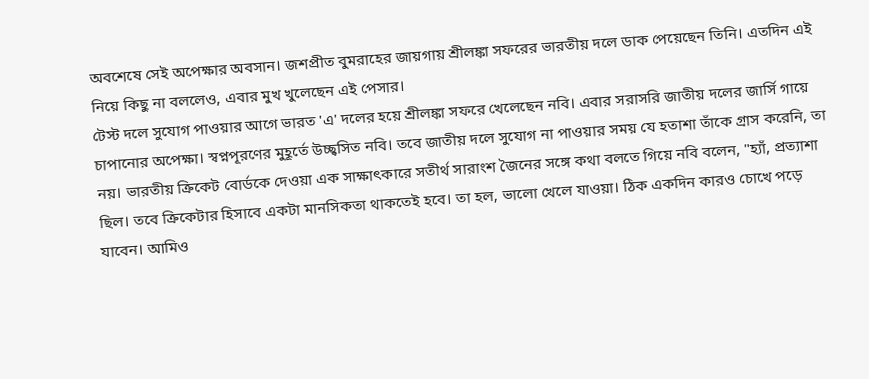অবশেষে সেই অপেক্ষার অবসান। জশপ্রীত বুমরাহের জায়গায় শ্রীলঙ্কা সফরের ভারতীয় দলে ডাক পেয়েছেন তিনি। এতদিন এই নিয়ে কিছু না বললেও, এবার মুখ খুলেছেন এই পেসার।
টেস্ট দলে সুযোগ পাওয়ার আগে ভারত 'এ' দলের হয়ে শ্রীলঙ্কা সফরে খেলেছেন নবি। এবার সরাসরি জাতীয় দলের জার্সি গায়ে চাপানোর অপেক্ষা। স্বপ্নপূরণের মুহূর্তে উচ্ছ্বসিত নবি। তবে জাতীয় দলে সুযোগ না পাওয়ার সময় যে হতাশা তাঁকে গ্রাস করেনি, তা নয়। ভারতীয় ক্রিকেট বোর্ডকে দেওয়া এক সাক্ষাৎকারে সতীর্থ সারাংশ জৈনের সঙ্গে কথা বলতে গিয়ে নবি বলেন, "হ্যাঁ, প্রত্যাশা ছিল। তবে ক্রিকেটার হিসাবে একটা মানসিকতা থাকতেই হবে। তা হল, ভালো খেলে যাওয়া। ঠিক একদিন কারও চোখে পড়ে যাবেন। আমিও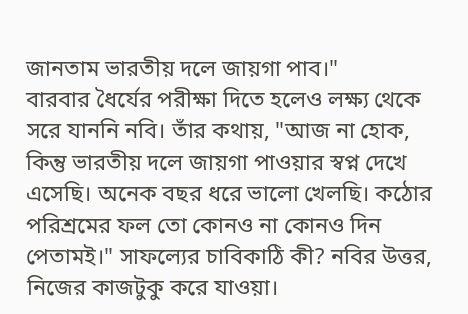জানতাম ভারতীয় দলে জায়গা পাব।"
বারবার ধৈর্যের পরীক্ষা দিতে হলেও লক্ষ্য থেকে সরে যাননি নবি। তাঁর কথায়, "আজ না হোক, কিন্তু ভারতীয় দলে জায়গা পাওয়ার স্বপ্ন দেখে এসেছি। অনেক বছর ধরে ভালো খেলছি। কঠোর পরিশ্রমের ফল তো কোনও না কোনও দিন পেতামই।" সাফল্যের চাবিকাঠি কী? নবির উত্তর, নিজের কাজটুকু করে যাওয়া।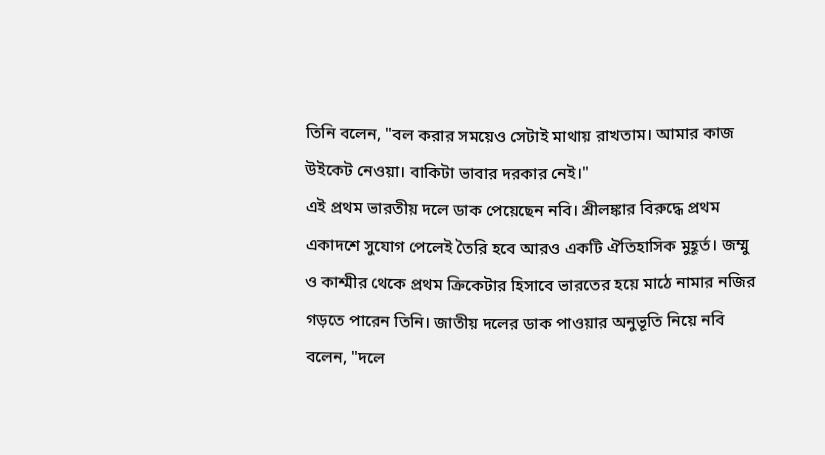তিনি বলেন, "বল করার সময়েও সেটাই মাথায় রাখতাম। আমার কাজ উইকেট নেওয়া। বাকিটা ভাবার দরকার নেই।"
এই প্রথম ভারতীয় দলে ডাক পেয়েছেন নবি। শ্রীলঙ্কার বিরুদ্ধে প্রথম একাদশে সুযোগ পেলেই তৈরি হবে আরও একটি ঐতিহাসিক মুহূর্ত। জম্মু ও কাশ্মীর থেকে প্রথম ক্রিকেটার হিসাবে ভারতের হয়ে মাঠে নামার নজির গড়তে পারেন তিনি। জাতীয় দলের ডাক পাওয়ার অনুভূতি নিয়ে নবি বলেন, "দলে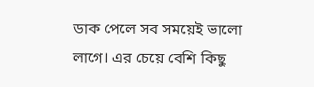ডাক পেলে সব সময়েই ভালো লাগে। এর চেয়ে বেশি কিছু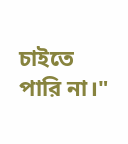চাইতে পারি না।"